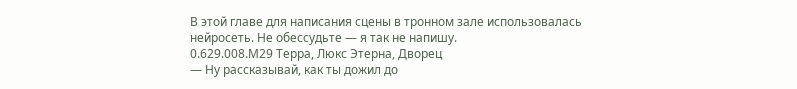В этой главе для написания сцены в тронном зале использовалась нейросеть. Не обессудьте — я так не напишу.
0.629.008.М29 Терра, Люкс Этерна, Дворец
— Ну рассказывай, как ты дожил до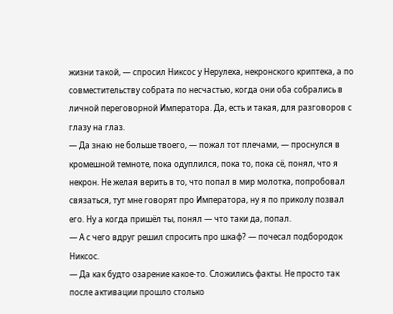жизни такой, — спросил Никсос у Нерулеха, некронского криптека, а по совместительству собрата по несчастью, когда они оба собрались в личной переговорной Императора. Да, есть и такая, для разговоров с глазу на глаз.
— Да знаю не больше твоего, — пожал тот плечами, — проснулся в кромешной темноте, пока одуплился, пока то, пока сё, понял, что я некрон. Не желая верить в то, что попал в мир молотка, попробовал связаться, тут мне говорят про Императора, ну я по приколу позвал его. Ну а когда пришёл ты, понял — что таки да, попал.
— А с чего вдруг решил спросить про шкаф? — почесал подбородок Никсос.
— Да как будто озарение какое-то. Сложились факты. Не просто так после активации прошло столько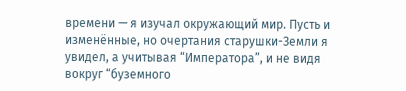времени — я изучал окружающий мир. Пусть и изменённые, но очертания старушки-Земли я увидел, а учитывая “Императора”, и не видя вокруг “буземного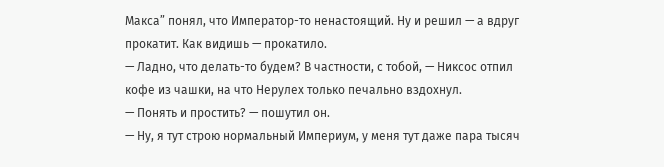Макса” понял, что Император-то ненастоящий. Ну и решил — а вдруг прокатит. Как видишь — прокатило.
— Ладно, что делать-то будем? В частности, с тобой, — Никсос отпил кофе из чашки, на что Нерулех только печально вздохнул.
— Понять и простить? — пошутил он.
— Ну, я тут строю нормальный Империум, у меня тут даже пара тысяч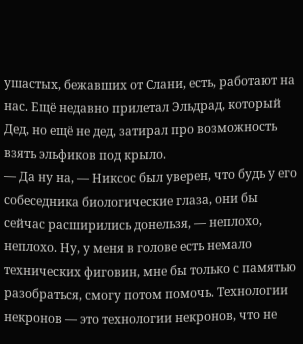ушастых, бежавших от Слани, есть, работают на нас. Ещё недавно прилетал Эльдрад, который Дед, но ещё не дед, затирал про возможность взять эльфиков под крыло.
— Да ну на, — Никсос был уверен, что будь у его собеседника биологические глаза, они бы сейчас расширились донельзя, — неплохо, неплохо. Ну, у меня в голове есть немало технических фиговин, мне бы только с памятью разобраться, смогу потом помочь. Технологии некронов — это технологии некронов, что не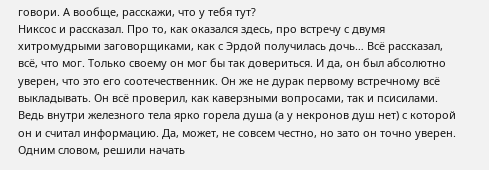говори. А вообще, расскажи, что у тебя тут?
Никсос и рассказал. Про то, как оказался здесь, про встречу с двумя хитромудрыми заговорщиками, как с Эрдой получилась дочь… Всё рассказал, всё, что мог. Только своему он мог бы так довериться. И да, он был абсолютно уверен, что это его соотечественник. Он же не дурак первому встречному всё выкладывать. Он всё проверил, как каверзными вопросами, так и псисилами. Ведь внутри железного тела ярко горела душа (а у некронов душ нет) с которой он и считал информацию. Да, может, не совсем честно, но зато он точно уверен.
Одним словом, решили начать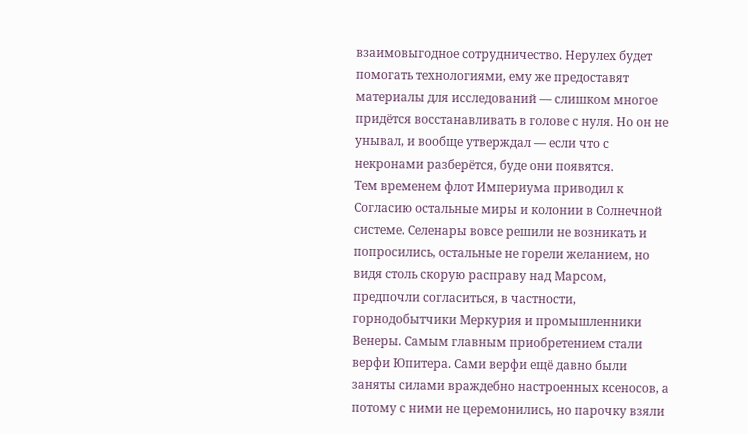взаимовыгодное сотрудничество. Нерулех будет помогать технологиями, ему же предоставят материалы для исследований — слишком многое придётся восстанавливать в голове с нуля. Но он не унывал, и вообще утверждал — если что с некронами разберётся, буде они появятся.
Тем временем флот Империума приводил к Согласию остальные миры и колонии в Солнечной системе. Селенары вовсе решили не возникать и попросились, остальные не горели желанием, но видя столь скорую расправу над Марсом, предпочли согласиться, в частности, горнодобытчики Меркурия и промышленники Венеры. Самым главным приобретением стали верфи Юпитера. Сами верфи ещё давно были заняты силами враждебно настроенных ксеносов, а потому с ними не церемонились, но парочку взяли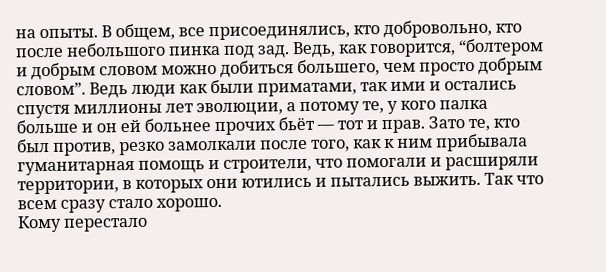на опыты. В общем, все присоединялись, кто добровольно, кто после небольшого пинка под зад. Ведь, как говорится, “болтером и добрым словом можно добиться большего, чем просто добрым словом”. Ведь люди как были приматами, так ими и остались спустя миллионы лет эволюции, а потому те, у кого палка больше и он ей больнее прочих бьёт — тот и прав. Зато те, кто был против, резко замолкали после того, как к ним прибывала гуманитарная помощь и строители, что помогали и расширяли территории, в которых они ютились и пытались выжить. Так что всем сразу стало хорошо.
Кому перестало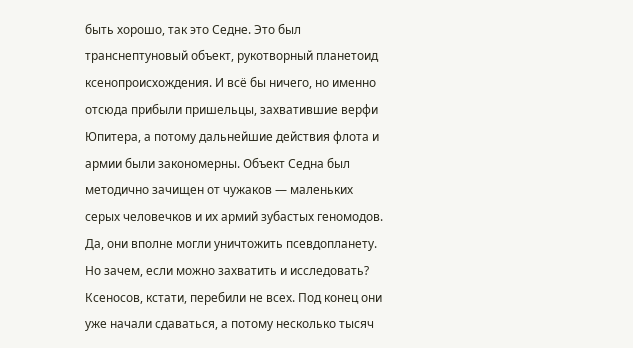быть хорошо, так это Седне. Это был транснептуновый объект, рукотворный планетоид ксенопроисхождения. И всё бы ничего, но именно отсюда прибыли пришельцы, захватившие верфи Юпитера, а потому дальнейшие действия флота и армии были закономерны. Объект Седна был методично зачищен от чужаков — маленьких серых человечков и их армий зубастых геномодов. Да, они вполне могли уничтожить псевдопланету. Но зачем, если можно захватить и исследовать? Ксеносов, кстати, перебили не всех. Под конец они уже начали сдаваться, а потому несколько тысяч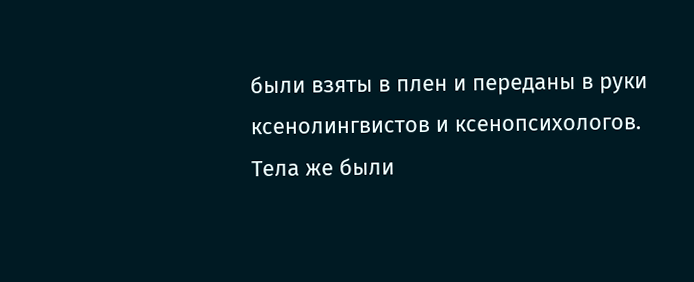были взяты в плен и переданы в руки ксенолингвистов и ксенопсихологов. Тела же были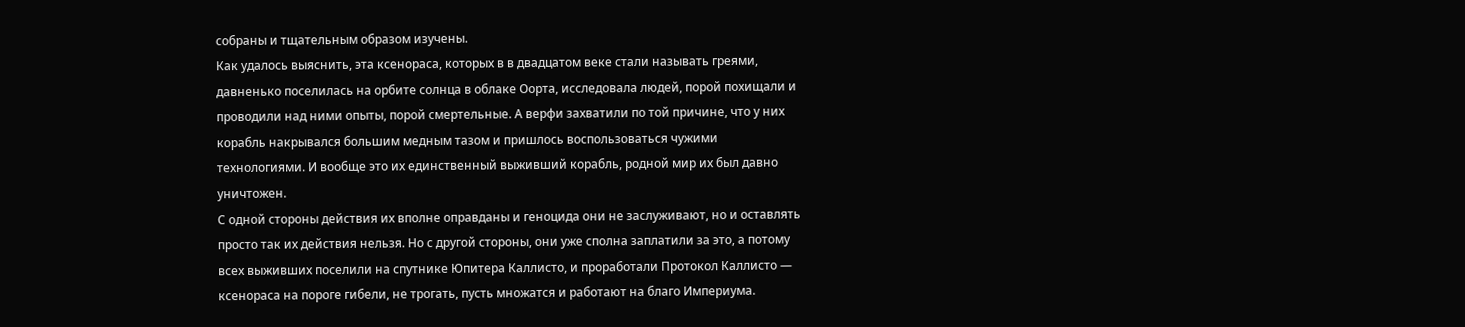собраны и тщательным образом изучены.
Как удалось выяснить, эта ксенораса, которых в в двадцатом веке стали называть греями, давненько поселилась на орбите солнца в облаке Оорта, исследовала людей, порой похищали и проводили над ними опыты, порой смертельные. А верфи захватили по той причине, что у них корабль накрывался большим медным тазом и пришлось воспользоваться чужими технологиями. И вообще это их единственный выживший корабль, родной мир их был давно уничтожен.
С одной стороны действия их вполне оправданы и геноцида они не заслуживают, но и оставлять просто так их действия нельзя. Но с другой стороны, они уже сполна заплатили за это, а потому всех выживших поселили на спутнике Юпитера Каллисто, и проработали Протокол Каллисто — ксенораса на пороге гибели, не трогать, пусть множатся и работают на благо Империума.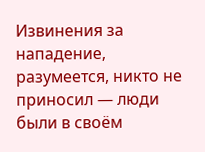Извинения за нападение, разумеется, никто не приносил — люди были в своём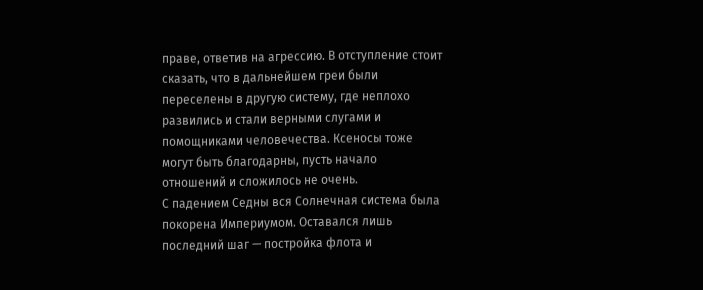праве, ответив на агрессию. В отступление стоит сказать, что в дальнейшем греи были переселены в другую систему, где неплохо развились и стали верными слугами и помощниками человечества. Ксеносы тоже могут быть благодарны, пусть начало отношений и сложилось не очень.
С падением Седны вся Солнечная система была покорена Империумом. Оставался лишь последний шаг — постройка флота и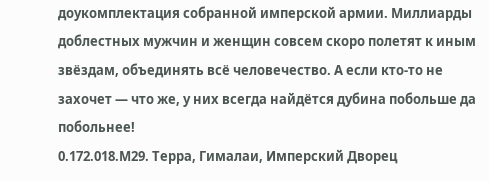доукомплектация собранной имперской армии. Миллиарды доблестных мужчин и женщин совсем скоро полетят к иным звёздам, объединять всё человечество. А если кто-то не захочет — что же, у них всегда найдётся дубина побольше да побольнее!
0.172.018.М29. Терра, Гималаи, Имперский Дворец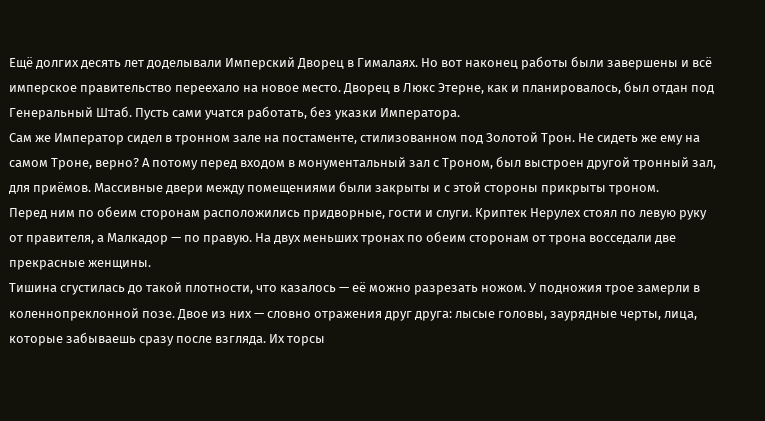Ещё долгих десять лет доделывали Имперский Дворец в Гималаях. Но вот наконец работы были завершены и всё имперское правительство переехало на новое место. Дворец в Люкс Этерне, как и планировалось, был отдан под Генеральный Штаб. Пусть сами учатся работать, без указки Императора.
Сам же Император сидел в тронном зале на постаменте, стилизованном под Золотой Трон. Не сидеть же ему на самом Троне, верно? А потому перед входом в монументальный зал с Троном, был выстроен другой тронный зал, для приёмов. Массивные двери между помещениями были закрыты и с этой стороны прикрыты троном.
Перед ним по обеим сторонам расположились придворные, гости и слуги. Криптек Нерулех стоял по левую руку от правителя, а Малкадор — по правую. На двух меньших тронах по обеим сторонам от трона восседали две прекрасные женщины.
Тишина сгустилась до такой плотности, что казалось — её можно разрезать ножом. У подножия трое замерли в коленнопреклонной позе. Двое из них — словно отражения друг друга: лысые головы, заурядные черты, лица, которые забываешь сразу после взгляда. Их торсы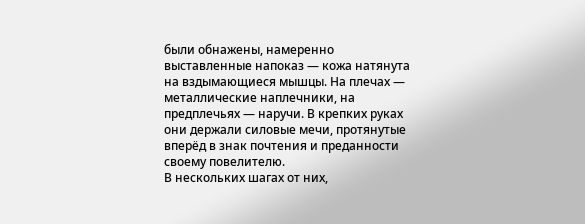были обнажены, намеренно выставленные напоказ — кожа натянута на вздымающиеся мышцы. На плечах — металлические наплечники, на предплечьях — наручи. В крепких руках они держали силовые мечи, протянутые вперёд в знак почтения и преданности своему повелителю.
В нескольких шагах от них,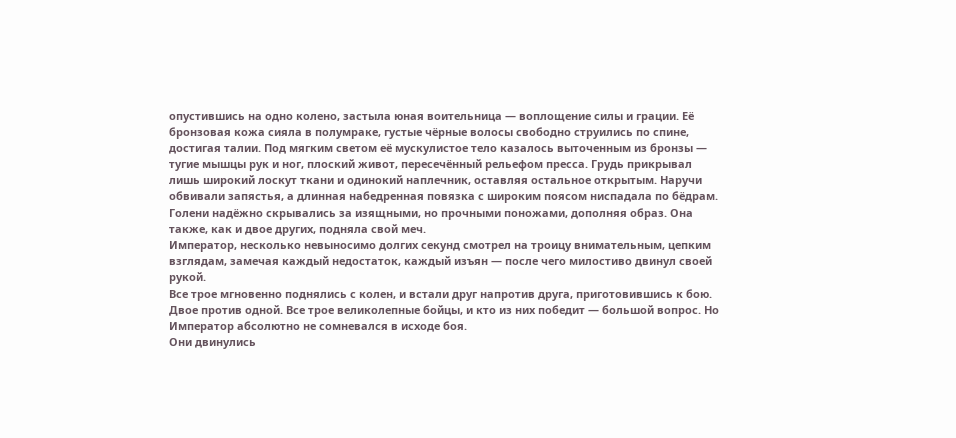опустившись на одно колено, застыла юная воительница — воплощение силы и грации. Её бронзовая кожа сияла в полумраке, густые чёрные волосы свободно струились по спине, достигая талии. Под мягким светом её мускулистое тело казалось выточенным из бронзы — тугие мышцы рук и ног, плоский живот, пересечённый рельефом пресса. Грудь прикрывал лишь широкий лоскут ткани и одинокий наплечник, оставляя остальное открытым. Наручи обвивали запястья, а длинная набедренная повязка с широким поясом ниспадала по бёдрам. Голени надёжно скрывались за изящными, но прочными поножами, дополняя образ. Она также, как и двое других, подняла свой меч.
Император, несколько невыносимо долгих секунд смотрел на троицу внимательным, цепким взглядам, замечая каждый недостаток, каждый изъян — после чего милостиво двинул своей рукой.
Все трое мгновенно поднялись с колен, и встали друг напротив друга, приготовившись к бою. Двое против одной. Все трое великолепные бойцы, и кто из них победит — большой вопрос. Но Император абсолютно не сомневался в исходе боя.
Они двинулись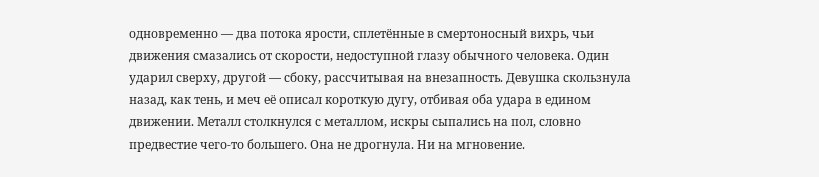одновременно — два потока ярости, сплетённые в смертоносный вихрь, чьи движения смазались от скорости, недоступной глазу обычного человека. Один ударил сверху, другой — сбоку, рассчитывая на внезапность. Девушка скользнула назад, как тень, и меч её описал короткую дугу, отбивая оба удара в едином движении. Металл столкнулся с металлом, искры сыпались на пол, словно предвестие чего-то большего. Она не дрогнула. Ни на мгновение.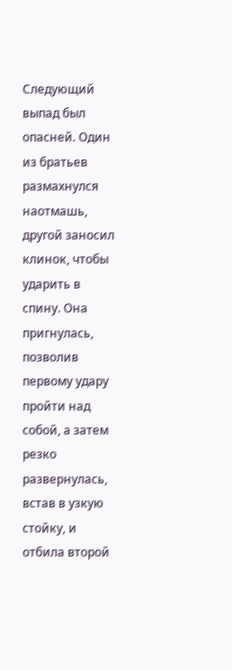Следующий выпад был опасней. Один из братьев размахнулся наотмашь, другой заносил клинок, чтобы ударить в спину. Она пригнулась, позволив первому удару пройти над собой, а затем резко развернулась, встав в узкую стойку, и отбила второй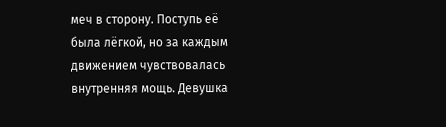меч в сторону. Поступь её была лёгкой, но за каждым движением чувствовалась внутренняя мощь. Девушка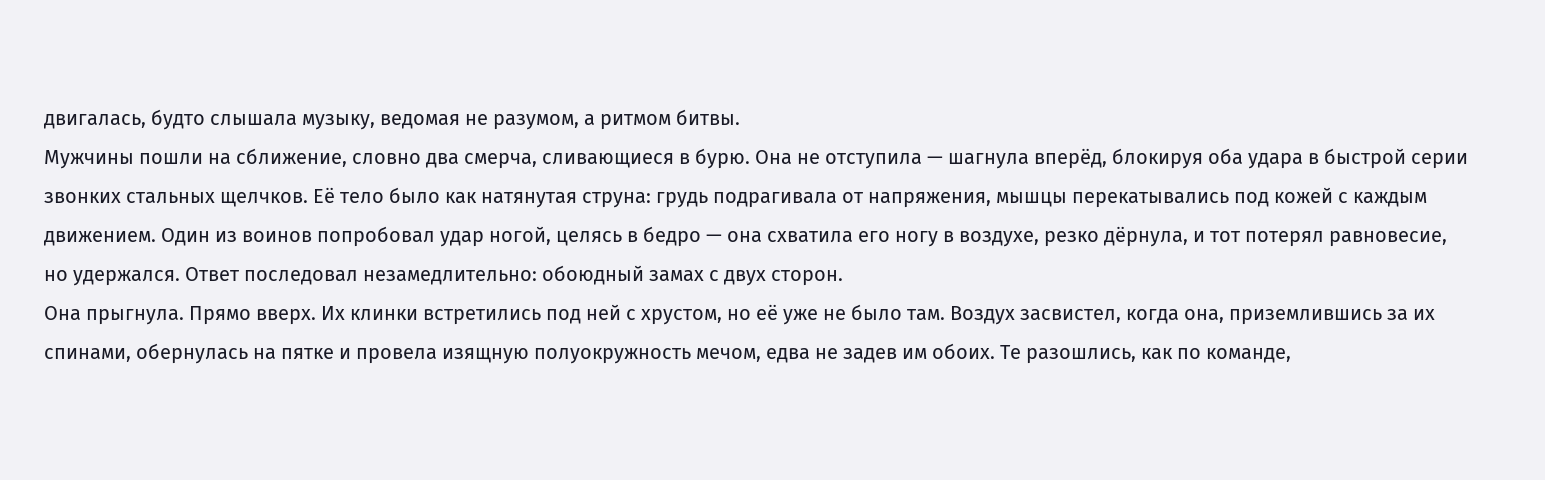двигалась, будто слышала музыку, ведомая не разумом, а ритмом битвы.
Мужчины пошли на сближение, словно два смерча, сливающиеся в бурю. Она не отступила — шагнула вперёд, блокируя оба удара в быстрой серии звонких стальных щелчков. Её тело было как натянутая струна: грудь подрагивала от напряжения, мышцы перекатывались под кожей с каждым движением. Один из воинов попробовал удар ногой, целясь в бедро — она схватила его ногу в воздухе, резко дёрнула, и тот потерял равновесие, но удержался. Ответ последовал незамедлительно: обоюдный замах с двух сторон.
Она прыгнула. Прямо вверх. Их клинки встретились под ней с хрустом, но её уже не было там. Воздух засвистел, когда она, приземлившись за их спинами, обернулась на пятке и провела изящную полуокружность мечом, едва не задев им обоих. Те разошлись, как по команде,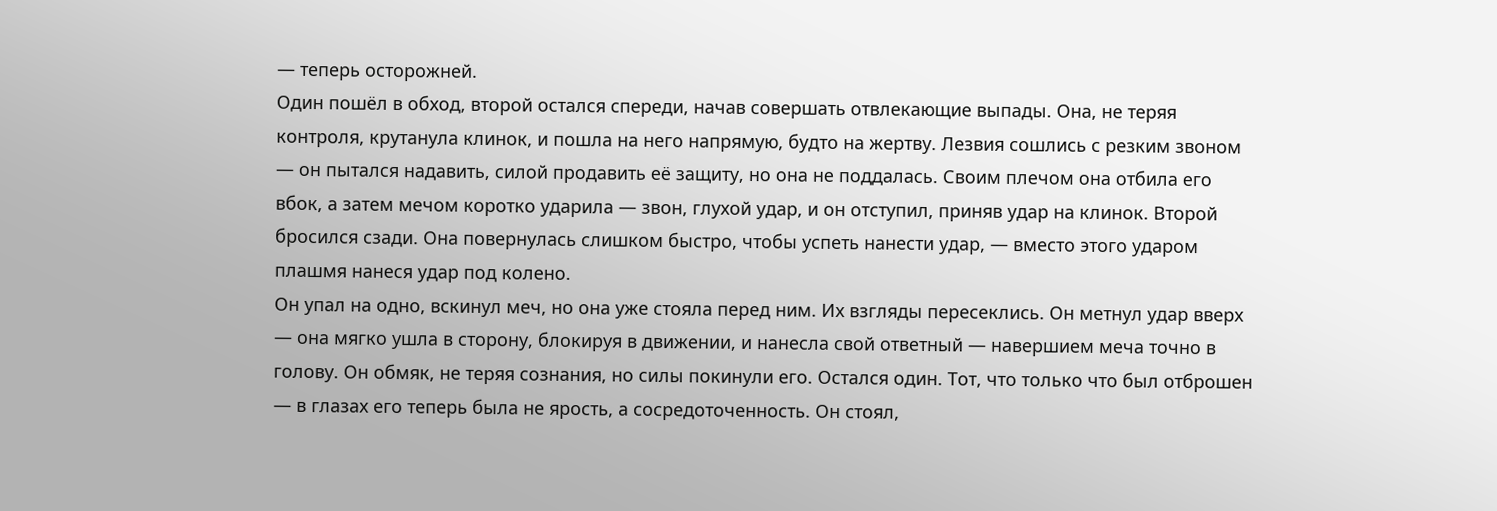— теперь осторожней.
Один пошёл в обход, второй остался спереди, начав совершать отвлекающие выпады. Она, не теряя контроля, крутанула клинок, и пошла на него напрямую, будто на жертву. Лезвия сошлись с резким звоном — он пытался надавить, силой продавить её защиту, но она не поддалась. Своим плечом она отбила его вбок, а затем мечом коротко ударила — звон, глухой удар, и он отступил, приняв удар на клинок. Второй бросился сзади. Она повернулась слишком быстро, чтобы успеть нанести удар, — вместо этого ударом плашмя нанеся удар под колено.
Он упал на одно, вскинул меч, но она уже стояла перед ним. Их взгляды пересеклись. Он метнул удар вверх — она мягко ушла в сторону, блокируя в движении, и нанесла свой ответный — навершием меча точно в голову. Он обмяк, не теряя сознания, но силы покинули его. Остался один. Тот, что только что был отброшен — в глазах его теперь была не ярость, а сосредоточенность. Он стоял,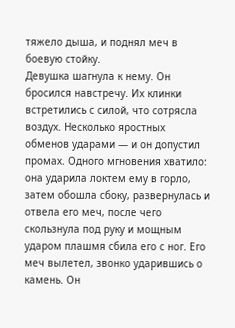тяжело дыша, и поднял меч в боевую стойку.
Девушка шагнула к нему. Он бросился навстречу. Их клинки встретились с силой, что сотрясла воздух. Несколько яростных обменов ударами — и он допустил промах. Одного мгновения хватило: она ударила локтем ему в горло, затем обошла сбоку, развернулась и отвела его меч, после чего скользнула под руку и мощным ударом плашмя сбила его с ног. Его меч вылетел, звонко ударившись о камень. Он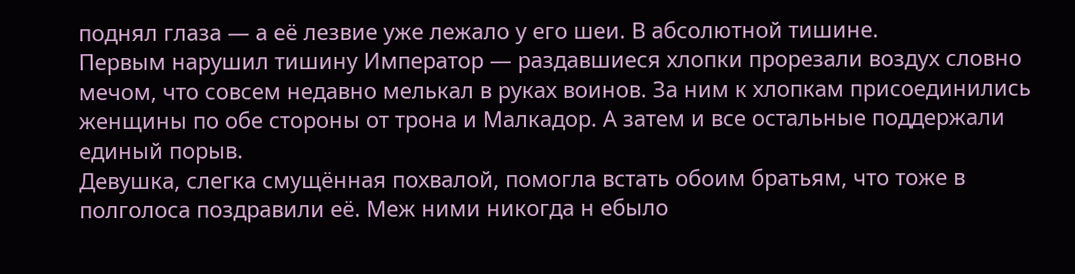поднял глаза — а её лезвие уже лежало у его шеи. В абсолютной тишине.
Первым нарушил тишину Император — раздавшиеся хлопки прорезали воздух словно мечом, что совсем недавно мелькал в руках воинов. За ним к хлопкам присоединились женщины по обе стороны от трона и Малкадор. А затем и все остальные поддержали единый порыв.
Девушка, слегка смущённая похвалой, помогла встать обоим братьям, что тоже в полголоса поздравили её. Меж ними никогда н ебыло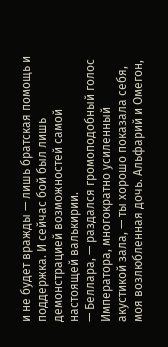и не будет вражды — лишь братская помощь и поддержка. И сейчас бой был лишь демонстрацией возможностей самой настоящей валькирии.
— Беллара, — раздался громоподобный голос Императора, многократно усиленный акустикой зала, — ты хорошо показала себя, моя возлюбленная дочь. Альфарий и Омегон,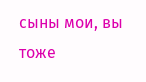сыны мои, вы тоже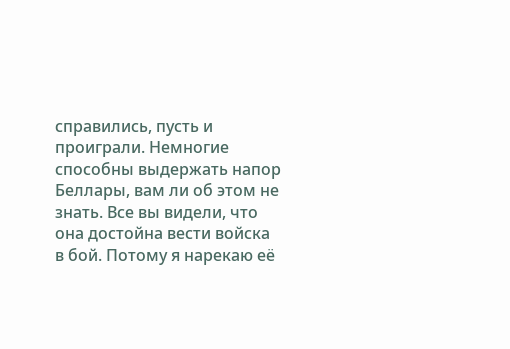справились, пусть и проиграли. Немногие способны выдержать напор Беллары, вам ли об этом не знать. Все вы видели, что она достойна вести войска в бой. Потому я нарекаю её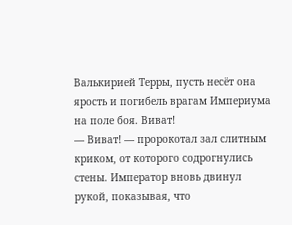Валькирией Терры, пусть несёт она ярость и погибель врагам Империума на поле боя. Виват!
— Виват! — пророкотал зал слитным криком, от которого содрогнулись стены. Император вновь двинул рукой, показывая, что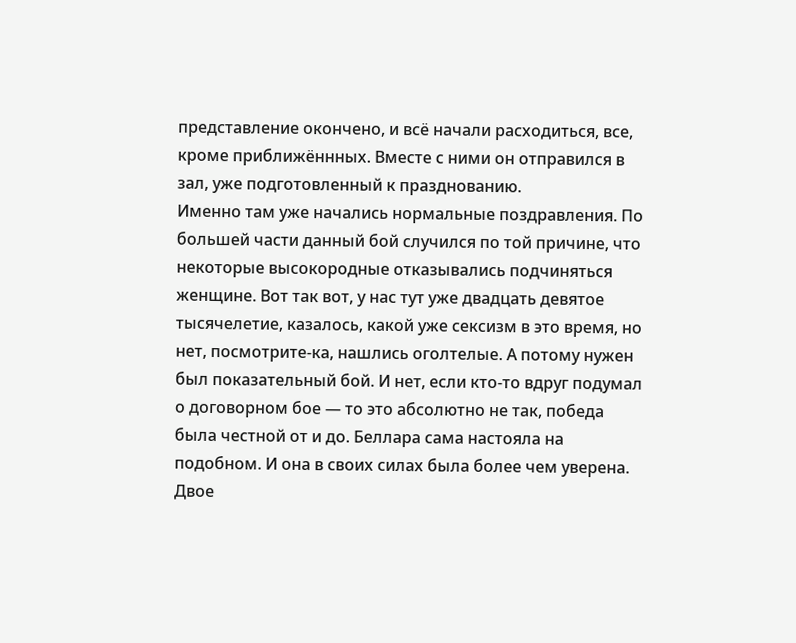представление окончено, и всё начали расходиться, все, кроме приближённных. Вместе с ними он отправился в зал, уже подготовленный к празднованию.
Именно там уже начались нормальные поздравления. По большей части данный бой случился по той причине, что некоторые высокородные отказывались подчиняться женщине. Вот так вот, у нас тут уже двадцать девятое тысячелетие, казалось, какой уже сексизм в это время, но нет, посмотрите-ка, нашлись оголтелые. А потому нужен был показательный бой. И нет, если кто-то вдруг подумал о договорном бое — то это абсолютно не так, победа была честной от и до. Беллара сама настояла на подобном. И она в своих силах была более чем уверена. Двое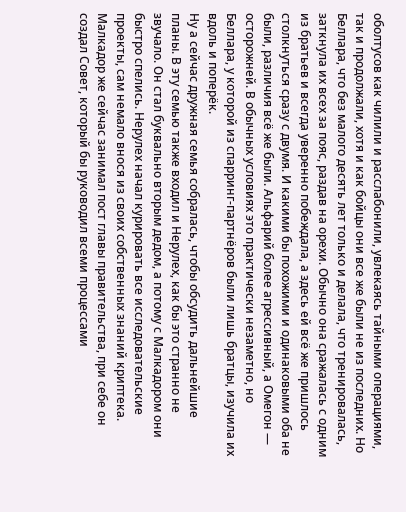оболтусов как чилили и расслабонили, увлекаясь тайными операциями, так и продолжали, хотя и как бойцы они все же были не из последних. Но Беллара, что без малого десять лет только и делала, что тренировалась, заткнула их всех за пояс, раздав на орехи. Обычно она сражалась с одним из братьев и всегда уверенно побеждала, а здесь ей всё же пришлось столкнуться сразу с двумя. И какими бы похожими и одинаковыми оба не были, различия всё же были. Альфарий более агрессивный, а Омегон — осторожней. В обычных условиях это практически незаметно, но Беллара, у которой из спарринг-партнёров были лишь братцы, изучила их вдоль и поперёк.
Ну а сейчас дружная семья собралась, чтобы обсудить дальнейшие планы. В эту семью также входил и Нерулех, как бы это странно не звучало. Он стал буквально вторым дедом, а потому с Малкадором они быстро спелись. Нерулех начал курировать все исследовательские проекты, сам немало внося из своих собственных знаний криптека.
Малкадор же сейчас занимал пост главы правительства, при себе он создал Совет, который бы руководил всеми процессами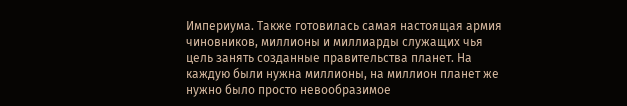Империума. Также готовилась самая настоящая армия чиновников, миллионы и миллиарды служащих чья цель занять созданные правительства планет. На каждую были нужна миллионы, на миллион планет же нужно было просто невообразимое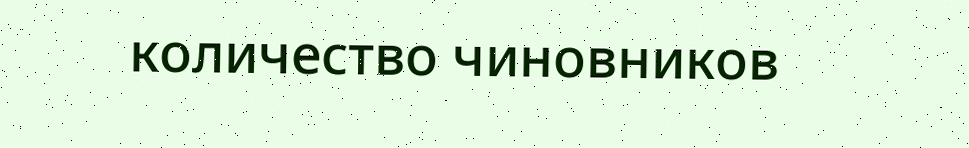количество чиновников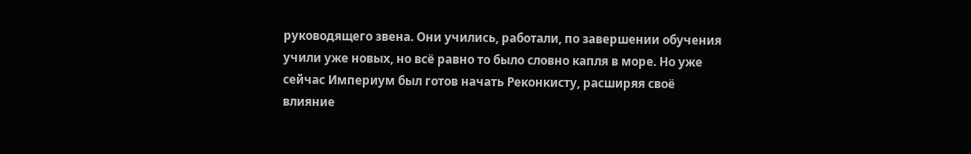руководящего звена. Они учились, работали, по завершении обучения учили уже новых, но всё равно то было словно капля в море. Но уже сейчас Империум был готов начать Реконкисту, расширяя своё влияние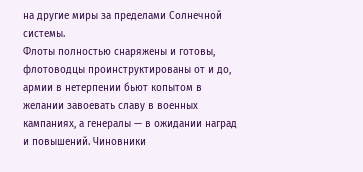на другие миры за пределами Солнечной системы.
Флоты полностью снаряжены и готовы, флотоводцы проинструктированы от и до, армии в нетерпении бьют копытом в желании завоевать славу в военных кампаниях, а генералы — в ожидании наград и повышений. Чиновники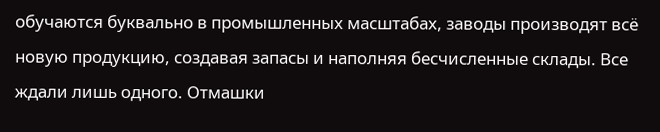обучаются буквально в промышленных масштабах, заводы производят всё новую продукцию, создавая запасы и наполняя бесчисленные склады. Все ждали лишь одного. Отмашки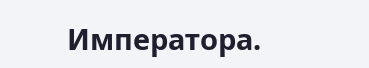Императора.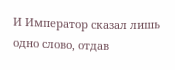И Император сказал лишь одно слово, отдав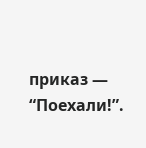приказ — “Поехали!”.